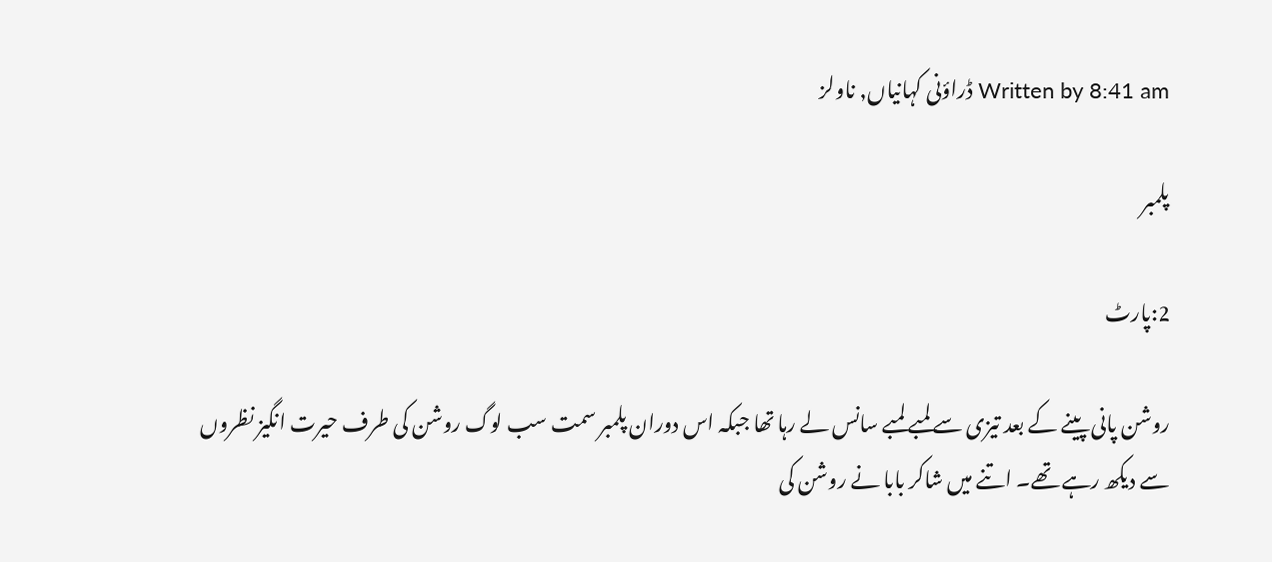Written by 8:41 am ڈراؤنی کہانیاں, ناولز

پلمبر

2:پارٹ

روشن پانی پینے کے بعد تیزی سے لمبے لمبے سانس لے رہا تھا جبکہ اس دوران پلمبر سمت سب لوگ روشن کی طرف حیرت انگیز نظروں سے دیکھ رہے تھے۔ اتنے میں شاکر بابا نے روشن کی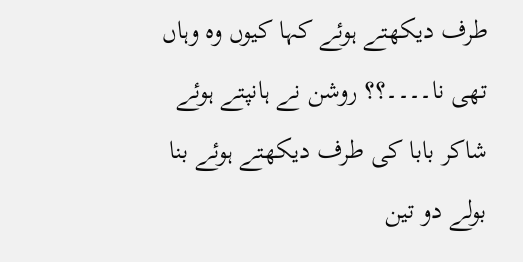طرف دیکھتے ہوئے کہا کیوں وہ وہاں تھی نا۔۔۔۔؟؟ روشن نے ہانپتے ہوئے شاکر بابا کی طرف دیکھتے ہوئے بنا بولے دو تین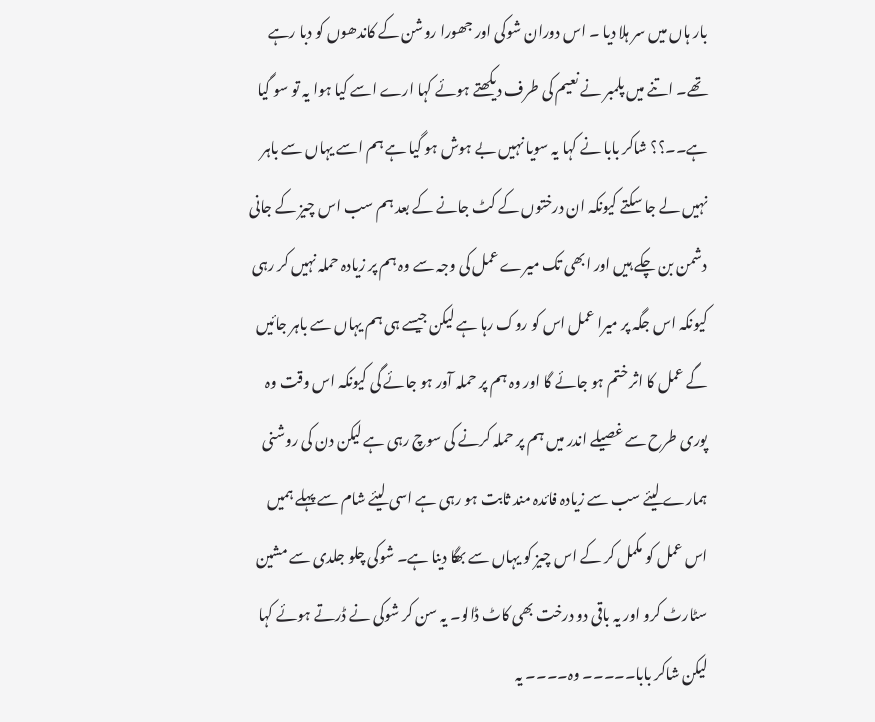بار ہاں میں سر ہلا دیا ۔ اس دوران شوکی اور جھورا روشن کے کاندھوں کو دبا رہے تھے۔ اتنے میں پلمبر نے نعیم کی طرف دیکھتے ہوئے کہا ارے اسے کیا ہوا یہ تو سو گیا ہے۔۔؟؟ شاکر بابا نے کہا یہ سویا نہیں بے ہوش ہو گیا ہے ہم اسے یہاں سے باہر نہیں لے جا سکتے کیونکہ ان درختوں کے کٹ جانے کے بعد ہم سب اس چیز کے جانی دشمن بن چکے ہیں اور ابھی تک میرے عمل کی وجہ سے وہ ہم پر زیادہ حملہ نہیں کر رہی کیونکہ اس جگہ پر میرا عمل اس کو روک رہا ہے لیکن جیسے ہی ہم یہاں سے باہر جائیں گے عمل کا اثر ختم ہو جائے گا اور وہ ہم پر حملہ آور ہو جائے گی کیونکہ اس وقت وہ پوری طرح سے غصیلے اندر میں ہم پر حملہ کرنے کی سوچ رہی ہے لیکن دن کی روشنی ہمارے لیئے سب سے زیادہ فائدہ مند ثابت ہو رہی ہے اسی لیئے شام سے پہلے ہمیں اس عمل کو مکمل کر کے اس چیز کو یہاں سے بھگا دینا ہے۔ شوکی چلو جلدی سے مشین سٹارٹ کرو اور یہ باقی دو درخت بھی کاٹ ڈالو۔ یہ سن کر شوکی نے ڈرتے ہوئے کہا لیکن شاکر بابا۔۔۔۔۔ وہ۔۔۔۔ یہ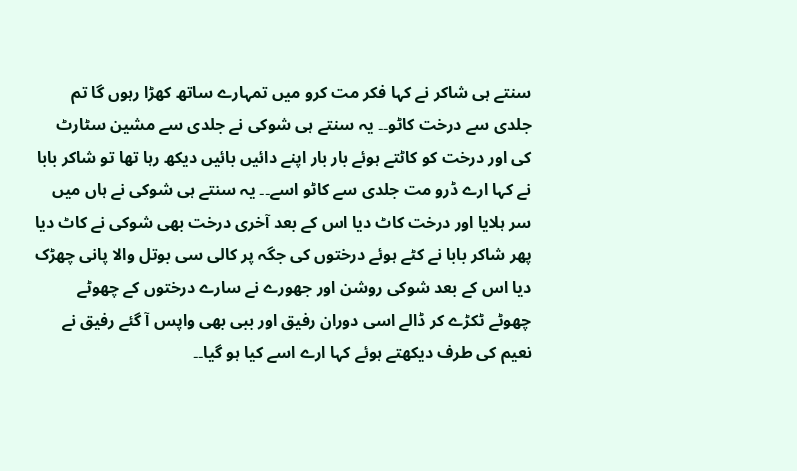سنتے ہی شاکر نے کہا فکر مت کرو میں تمہارے ساتھ کھڑا رہوں گا تم جلدی سے درخت کاٹو۔۔ یہ سنتے ہی شوکی نے جلدی سے مشین سٹارٹ کی اور درخت کو کاٹتے ہوئے بار بار اپنے دائیں بائیں دیکھ رہا تھا تو شاکر بابا نے کہا ارے ڈرو مت جلدی سے کاٹو اسے۔۔ یہ سنتے ہی شوکی نے ہاں میں سر ہلایا اور درخت کاٹ دیا اس کے بعد آخری درخت بھی شوکی نے کاٹ دیا پھر شاکر بابا نے کٹے ہوئے درختوں کی جگہ پر کالی سی بوتل والا پانی چھڑک دیا اس کے بعد شوکی روشن اور جھورے نے سارے درختوں کے چھوٹے چھوٹے ٹکڑے کر ڈالے اسی دوران رفیق اور ببی بھی واپس آ گئے رفیق نے نعیم کی طرف دیکھتے ہوئے کہا ارے اسے کیا ہو گیا۔۔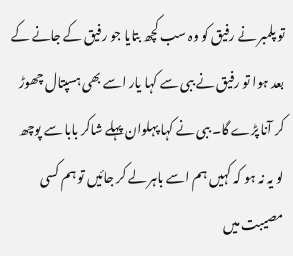تو پلمبر نے رفیق کو وہ سب کچھ بتایا جو رفیق کے جانے کے بعد ہوا تو رفیق نے ببی سے کہا یار اسے بھی ہسپتال چھوڑ کر آنا پڑے گا۔ ببی نے کہا پہلوان پہلے شاکر بابا سے پوچھ لو یہ نہ ہو کہ کہیں ہم اسے باہر لے کر جائیں تو ہم کسی مصیبت میں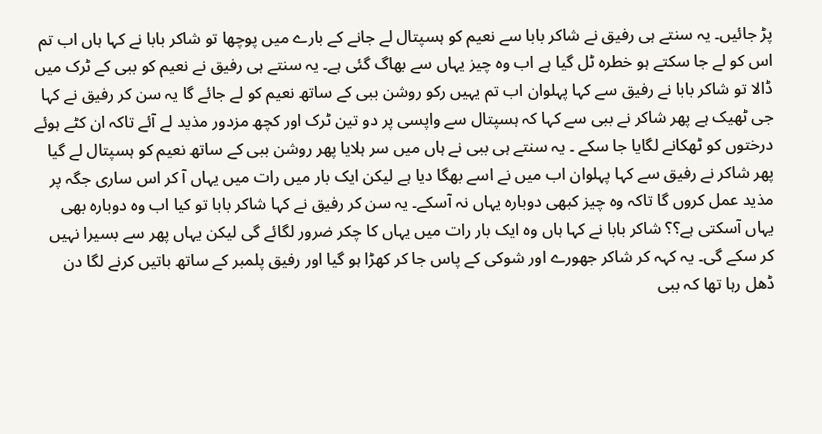پڑ جائیں۔ یہ سنتے ہی رفیق نے شاکر بابا سے نعیم کو ہسپتال لے جانے کے بارے میں پوچھا تو شاکر بابا نے کہا ہاں اب تم اس کو لے جا سکتے ہو خطرہ ٹل گیا ہے اب وہ چیز یہاں سے بھاگ گئی ہے۔ یہ سنتے ہی رفیق نے نعیم کو ببی کے ٹرک میں ڈالا تو شاکر بابا نے رفیق سے کہا پہلوان اب تم یہیں رکو روشن ببی کے ساتھ نعیم کو لے جائے گا یہ سن کر رفیق نے کہا جی ٹھیک ہے پھر شاکر نے ببی سے کہا کہ ہسپتال سے واپسی پر دو تین ٹرک اور کچھ مزدور مذید لے آئے تاکہ ان کٹے ہوئے درختوں کو ٹھکانے لگایا جا سکے ۔ یہ سنتے ہی ببی نے ہاں میں سر ہلایا پھر روشن ببی کے ساتھ نعیم کو ہسپتال لے گیا  پھر شاکر نے رفیق سے کہا پہلوان اب میں نے اسے بھگا دیا ہے لیکن ایک بار میں رات میں یہاں آ کر اس ساری جگہ پر مذید عمل کروں گا تاکہ وہ چیز کبھی دوبارہ یہاں نہ آسکے۔ یہ سن کر رفیق نے کہا شاکر بابا تو کیا اب وہ دوبارہ بھی یہاں آسکتی ہے؟؟ شاکر بابا نے کہا ہاں وہ ایک بار رات میں یہاں کا چکر ضرور لگائے گی لیکن یہاں پھر سے بسیرا نہیں کر سکے گی۔ یہ کہہ کر شاکر جھورے اور شوکی کے پاس جا کر کھڑا ہو گیا اور رفیق پلمبر کے ساتھ باتیں کرنے لگا دن ڈھل رہا تھا کہ ببی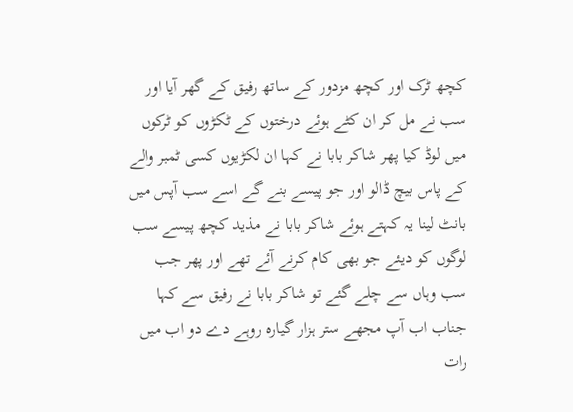کچھ ٹرک اور کچھ مزدور کے ساتھ رفیق کے گھر آیا اور سب نے مل کر ان کٹے ہوئے درختوں کے ٹکڑوں کو ٹرکوں میں لوڈ کیا پھر شاکر بابا نے کہا ان لکڑیوں کسی ٹمبر والے کے پاس بیچ ڈالو اور جو پیسے بنے گے اسے سب آپس میں بانٹ لینا یہ کہتے ہوئے شاکر بابا نے مذید کچھ پیسے سب لوگوں کو دیئے جو بھی کام کرنے آئے تھے اور پھر جب سب وہاں سے چلے گئے تو شاکر بابا نے رفیق سے کہا جناب اب آپ مجھے ستر ہزار گیارہ روہے دے دو اب میں رات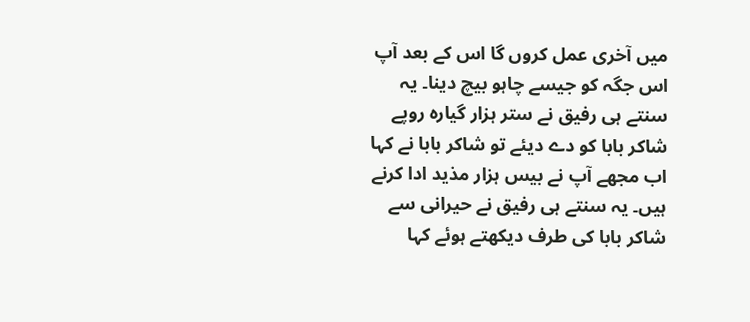میں آخری عمل کروں گا اس کے بعد آپ اس جگہ کو جیسے چاہو بیچ دینا۔ یہ سنتے ہی رفیق نے ستر ہزار گیارہ روپے شاکر بابا کو دے دیئے تو شاکر بابا نے کہا اب مجھے آپ نے بیس ہزار مذید ادا کرنے ہیں۔ یہ سنتے ہی رفیق نے حیرانی سے شاکر بابا کی طرف دیکھتے ہوئے کہا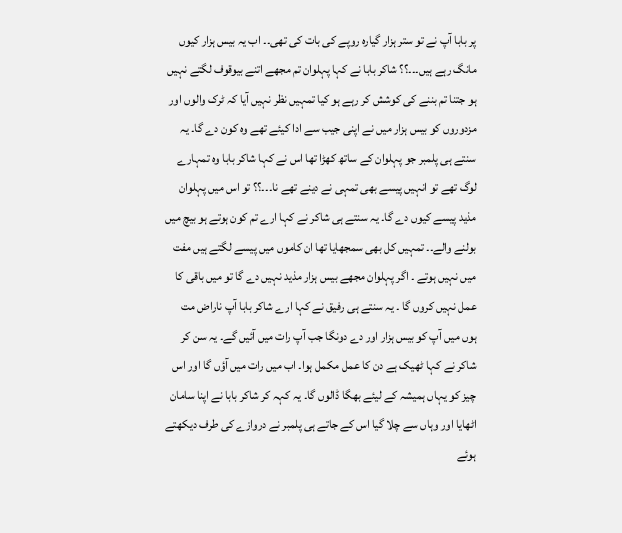پر بابا آپ نے تو ستر ہزار گیارہ روپے کی بات کی تھی۔۔ اب یہ بیس ہزار کیوں مانگ رہے ہیں۔۔۔؟؟ شاکر بابا نے کہا پہلوان تم مجھے اتنے بیوقوف لگتے نہیں ہو جتنا تم بننے کی کوشش کر رہے ہو کیا تمہیں نظر نہیں آیا کہ ٹرک والوں اور مزدوروں کو بیس ہزار میں نے اپنی جیب سے ادا کیئے تھے وہ کون دے گا۔ یہ سنتے ہی پلمبر جو پہلوان کے ساتھ کھڑا تھا اس نے کہا شاکر بابا وہ تمہارے لوگ تھے تو انہیں پیسے بھی تمہی نے دینے تھے نا۔۔۔؟؟ تو اس میں پہلوان مذید پیسے کیوں دے گا۔ یہ سنتے ہی شاکر نے کہا ارے تم کون ہوتے ہو بیچ میں بولنے والے۔۔ تمہیں کل بھی سمجھایا تھا ان کاموں میں پیسے لگتے ہیں مفت میں نہیں ہوتے ۔ اگر پہلوان مجھے بیس ہزار مذید نہیں دے گا تو میں باقی کا عمل نہیں کروں گا ۔ یہ سنتے ہی رفیق نے کہا ارے شاکر بابا آپ ناراض مت ہوں میں آپ کو بیس ہزار اور دے دونگا جب آپ رات میں آئیں گے۔ یہ سن کر شاکر نے کہا ٹھیک ہے دن کا عمل مکمل ہوا۔ اب میں رات میں آؤں گا اور اس چیز کو یہاں ہمیشہ کے لیئے بھگا ڈالوں گا۔ یہ کہہ کر شاکر بابا نے اپنا سامان اٹھایا اور وہاں سے چلا گیا اس کے جاتے ہی پلمبر نے دروازے کی طرف دیکھتے ہوئے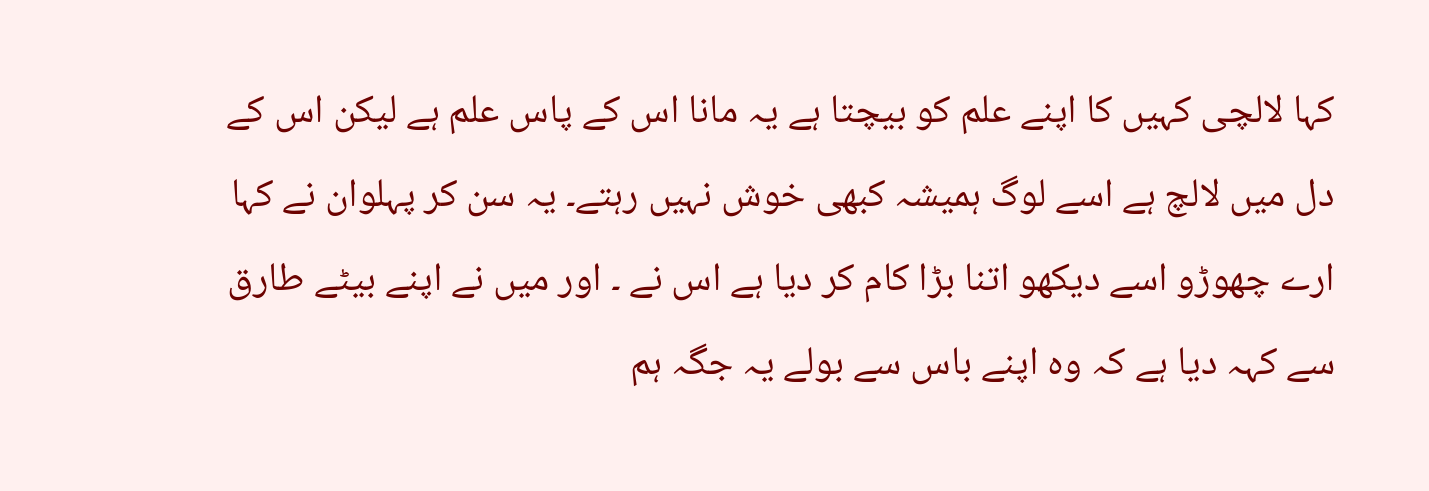کہا لالچی کہیں کا اپنے علم کو بیچتا ہے یہ مانا اس کے پاس علم ہے لیکن اس کے دل میں لالچ ہے اسے لوگ ہمیشہ کبھی خوش نہیں رہتے۔ یہ سن کر پہلوان نے کہا ارے چھوڑو اسے دیکھو اتنا بڑا کام کر دیا ہے اس نے ۔ اور میں نے اپنے بیٹے طارق سے کہہ دیا ہے کہ وہ اپنے باس سے بولے یہ جگہ ہم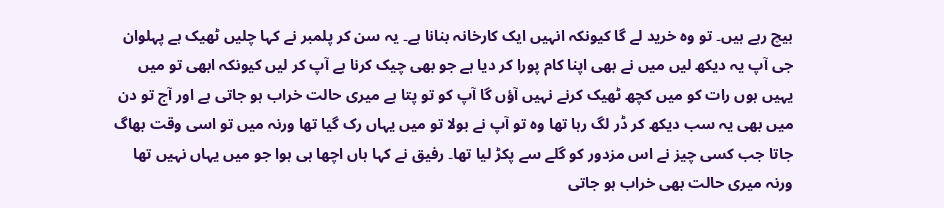بیچ رہے ہیں۔ تو وہ خرید لے گا کیونکہ انہیں ایک کارخانہ بنانا ہے۔ یہ سن کر پلمبر نے کہا چلیں ٹھیک ہے پہلوان جی آپ یہ دیکھ لیں میں نے بھی اپنا کام پورا کر دیا ہے جو بھی چیک کرنا ہے آپ کر لیں کیونکہ ابھی تو میں یہیں ہوں رات کو میں کچھ ٹھیک کرنے نہیں آؤں گا آپ کو تو پتا ہے میری حالت خراب ہو جاتی ہے اور آج تو دن میں بھی یہ سب دیکھ کر ڈر لگ رہا تھا وہ تو آپ نے بولا تو میں یہاں رک گیا تھا ورنہ میں تو اسی وقت بھاگ جاتا جب کسی چیز نے اس مزدور کو گلے سے پکڑ لیا تھا۔ رفیق نے کہا ہاں اچھا ہی ہوا جو میں یہاں نہیں تھا ورنہ میری حالت بھی خراب ہو جاتی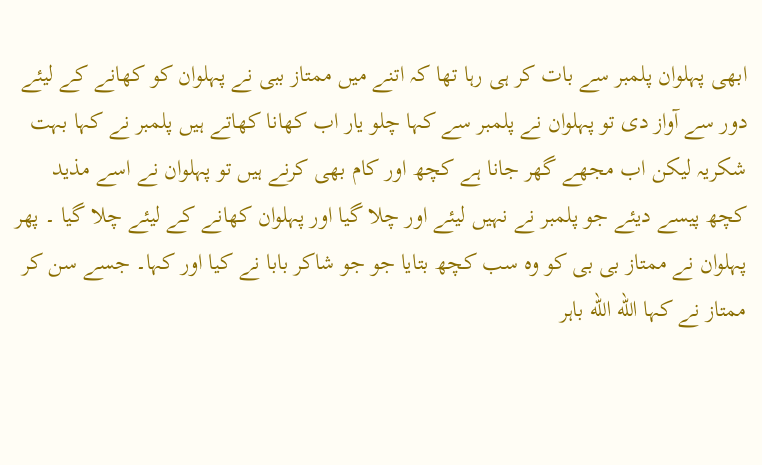ابھی پہلوان پلمبر سے بات کر ہی رہا تھا کہ اتنے میں ممتاز ببی نے پہلوان کو کھانے کے لیئے دور سے آواز دی تو پہلوان نے پلمبر سے کہا چلو یار اب کھانا کھاتے ہیں پلمبر نے کہا بہت شکریہ لیکن اب مجھے گھر جانا ہے کچھ اور کام بھی کرنے ہیں تو پہلوان نے اسے مذید کچھ پیسے دیئے جو پلمبر نے نہیں لیئے اور چلا گیا اور پہلوان کھانے کے لیئے چلا گیا ۔ پھر پہلوان نے ممتاز بی بی کو وہ سب کچھ بتایا جو جو شاکر بابا نے کیا اور کہا۔ جسے سن کر ممتاز نے کہا الله الله باہر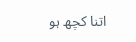اتنا کچھ ہو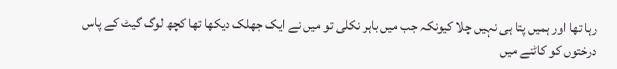رہا تھا اور ہمیں پتا ہی نہیں چلا کیونکہ جب میں باہر نکلی تو میں نے ایک جھلک دیکھا تھا کچھ لوگ گیٹ کے پاس درختوں کو کاٹنے میں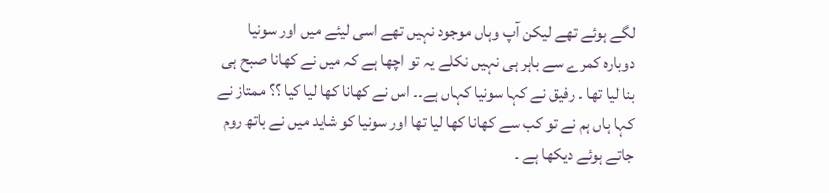لگے ہوئے تھے لیکن آپ وہاں موجود نہیں تھے اسی لیئے میں اور سونیا دوبارہ کمرے سے باہر ہی نہیں نکلے یہ تو اچھا ہے کہ میں نے کھانا صبح ہی بنا لیا تھا ۔ رفیق نے کہا سونیا کہاں ہے۔۔ اس نے کھانا کھا لیا کیا ؟؟ ممتاز نے کہا ہاں ہم نے تو کب سے کھانا کھا لیا تھا اور سونیا کو شاید میں نے باتھ روم جاتے ہوئے دیکھا ہے ۔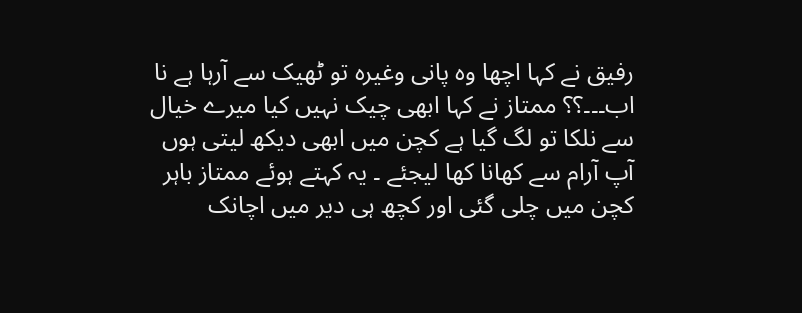رفیق نے کہا اچھا وہ پانی وغیرہ تو ٹھیک سے آرہا ہے نا اب۔۔۔؟؟ ممتاز نے کہا ابھی چیک نہیں کیا میرے خیال سے نلکا تو لگ گیا ہے کچن میں ابھی دیکھ لیتی ہوں آپ آرام سے کھانا کھا لیجئے ۔ یہ کہتے ہوئے ممتاز باہر کچن میں چلی گئی اور کچھ ہی دیر میں اچانک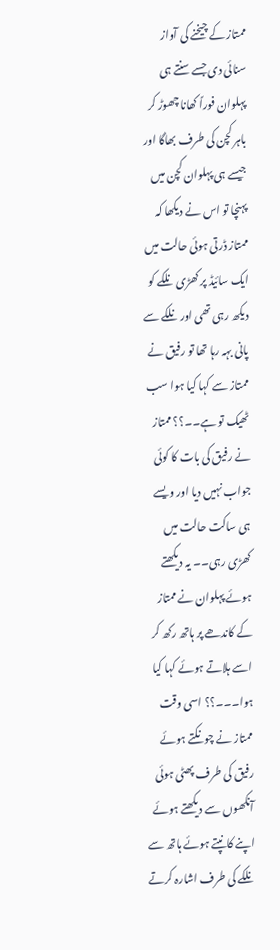ممتاز کے چیخنے کی آواز سنائی دی جسے سنتے ہی پہلوان فوراً کھانا چھوڑ کر باہر کچن کی طرف بھاگا اور جیسے ہی پہلوان کچن میں پہنچا تو اس نے دیکھا کہ ممتاز ڈرتی ہوئی حالت میں ایک سائیڈ پر کھڑی نلکے کو دیکھ رہی تھی اور نلکے سے پانی بہہ رہا تھا تو رفیق نے ممتاز سے کہا کیا ہوا سب ٹھیک تو ہے۔۔؟؟ ممتاز نے رفیق کی بات کا کوئی جواب نہیں دیا اور ویسے ہی ساکت حالت میں کھڑی رہی۔۔ یہ دیکھتے ہوئے پہلوان نے ممتاز کے کاندھے پر ہاتھ رکھ کر اسے ہلاتے ہوئے کہا کیا ہوا۔۔۔؟؟ اسی وقت ممتاز نے چونکتے ہوئے رفیق کی طرف پھٹی ہوئی آنکھوں سے دیکھتے ہوئے اپنے کانپتے ہوئے ہاتھ سے نلکے کی طرف اشارہ کرتے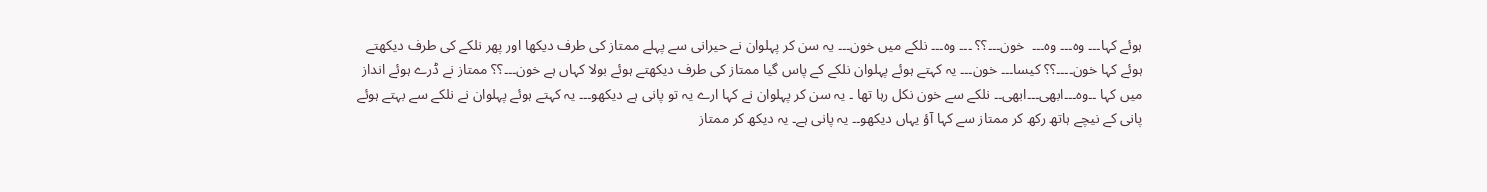ہوئے کہا۔۔۔ وہ۔۔۔ وہ۔۔۔  خون۔۔۔؟؟ ۔۔۔ وہ۔۔۔ نلکے میں خون۔۔۔ یہ سن کر پہلوان نے حیرانی سے پہلے ممتاز کی طرف دیکھا اور پھر نلکے کی طرف دیکھتے ہوئے کہا خون۔۔۔۔؟؟ کیسا۔۔۔ خون۔۔۔ یہ کہتے ہوئے پہلوان نلکے کے پاس گیا ممتاز کی طرف دیکھتے ہوئے بولا کہاں ہے خون۔۔۔؟؟ ممتاز نے ڈرے ہوئے انداز میں کہا ۔۔وہ۔۔۔ابھی۔۔۔ابھی۔۔ نلکے سے خون نکل رہا تھا ۔ یہ سن کر پہلوان نے کہا ارے یہ تو پانی ہے دیکھو۔۔۔ یہ کہتے ہوئے پہلوان نے نلکے سے بہتے ہوئے پانی کے نیچے ہاتھ رکھ کر ممتاز سے کہا آؤ یہاں دیکھو۔۔ یہ پانی ہے۔ یہ دیکھ کر ممتاز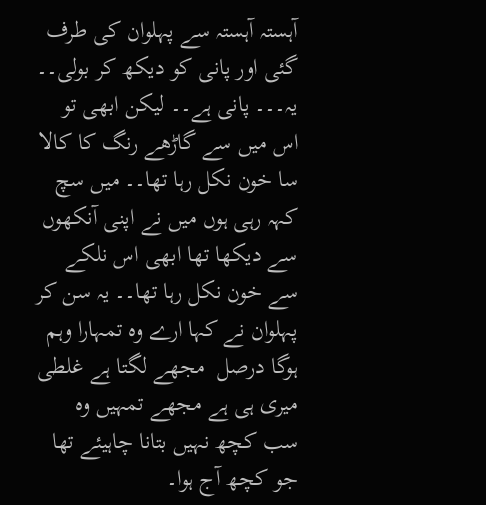آہستہ آہستہ سے پہلوان کی طرف گئی اور پانی کو دیکھ کر بولی۔۔ یہ۔۔۔ پانی ہے۔۔ لیکن ابھی تو اس میں سے گاڑھے رنگ کا کالا سا خون نکل رہا تھا۔۔ میں سچ کہہ رہی ہوں میں نے اپنی آنکھوں سے دیکھا تھا ابھی اس نلکے سے خون نکل رہا تھا۔۔ یہ سن کر پہلوان نے کہا ارے وہ تمہارا وہم ہوگا درصل  مجھے لگتا ہے غلطی میری ہی ہے مجھے تمہیں وہ سب کچھ نہیں بتانا چاہیئے تھا جو کچھ آج ہوا۔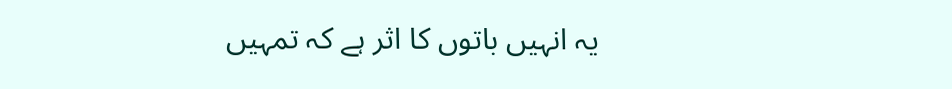یہ انہیں باتوں کا اثر ہے کہ تمہیں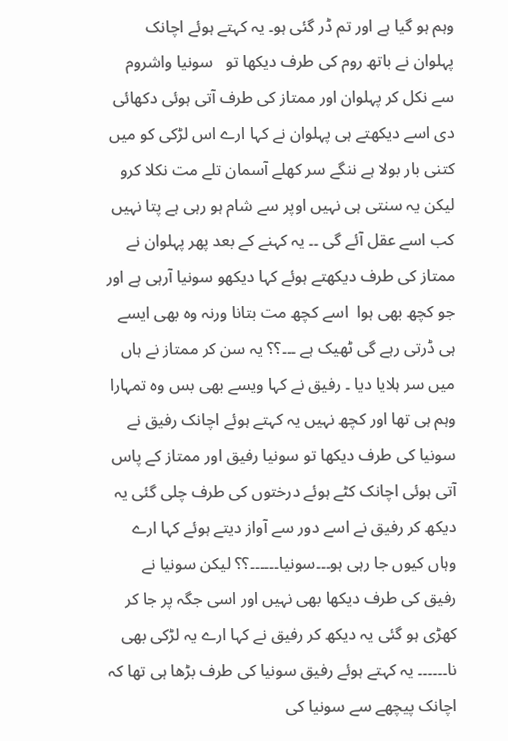وہم ہو گیا ہے اور تم ڈر گئی ہو۔ یہ کہتے ہوئے اچانک پہلوان نے باتھ روم کی طرف دیکھا تو   سونیا واشروم سے نکل کر پہلوان اور ممتاز کی طرف آتی ہوئی دکھائی دی اسے دیکھتے ہی پہلوان نے کہا ارے اس لڑکی کو میں کتنی بار بولا ہے ننگے سر کھلے آسمان تلے مت نکلا کرو لیکن یہ سنتی ہی نہیں اوپر سے شام ہو رہی ہے پتا نہیں کب اسے عقل آئے گی ۔۔ یہ کہنے کے بعد پھر پہلوان نے ممتاز کی طرف دیکھتے ہوئے کہا دیکھو سونیا آرہی ہے اور جو کچھ بھی ہوا  اسے کچھ مت بتانا ورنہ وہ بھی ایسے ہی ڈرتی رہے گی ٹھیک ہے ۔۔۔؟؟ یہ سن کر ممتاز نے ہاں میں سر ہلایا دیا ۔ رفیق نے کہا ویسے بھی بس وہ تمہارا وہم ہی تھا اور کچھ نہیں یہ کہتے ہوئے اچانک رفیق نے سونیا کی طرف دیکھا تو سونیا رفیق اور ممتاز کے پاس آتی ہوئی اچانک کٹے ہوئے درختوں کی طرف چلی گئی یہ دیکھ کر رفیق نے اسے دور سے آواز دیتے ہوئے کہا ارے وہاں کیوں جا رہی ہو۔۔۔سونیا۔۔۔۔۔۔؟؟ لیکن سونیا نے رفیق کی طرف دیکھا بھی نہیں اور اسی جگہ پر جا کر کھڑی ہو گئی یہ دیکھ کر رفیق نے کہا ارے یہ لڑکی بھی نا۔۔۔۔۔۔ یہ کہتے ہوئے رفیق سونیا کی طرف بڑھا ہی تھا کہ اچانک پیچھے سے سونیا کی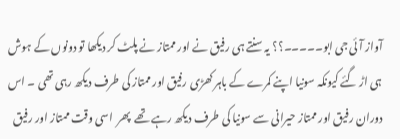آواز آئی جی ابو۔۔۔۔۔؟؟ یہ سنتے ہی رفیق نے اور ممتاز نے پلٹ کر دیکھا تو دونوں کے ہوش ہی اڑ گئے کیونکہ سونیا اپنے کمرے کے باہر کھڑی رفیق اور ممتاز کی طرف دیکھ رہی تھی ۔ اس دوران رفیق اور ممتاز حیرانی سے سونیا کی طرف دیکھ رہے تھے  پھر  اسی وقت ممتاز اور رفیق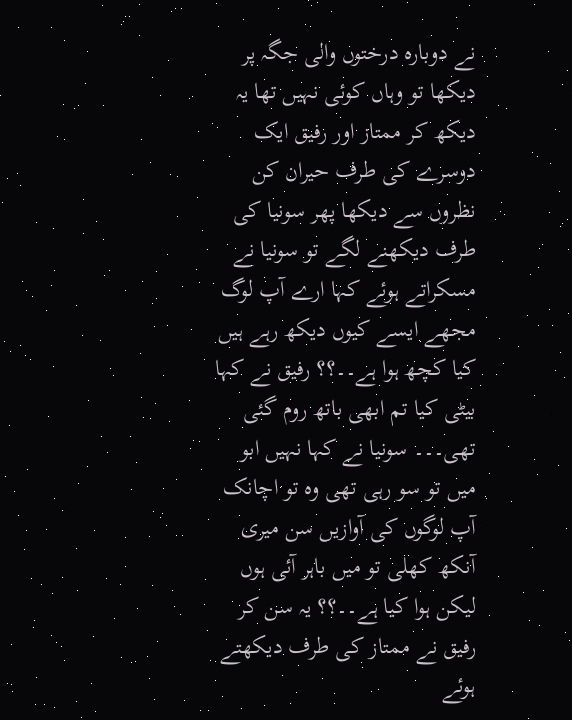نے دوبارہ درختوں والی جگہ پر دیکھا تو وہاں کوئی نہیں تھا یہ دیکھ کر ممتاز اور رفیق ایک دوسرے کی طرف حیران کن نظروں سے دیکھا پھر سونیا کی طرف دیکھنے لگے تو سونیا نے مسکراتے ہوئے کہا ارے آپ لوگ مجھے ایسے کیوں دیکھ رہے ہیں کیا کچھ ہوا ہے۔۔؟؟ رفیق نے کہا بیٹی کیا تم ابھی باتھ روم گئی تھی۔۔۔ سونیا نے کہا نہیں ابو میں تو سو رہی تھی وہ تو اچانک آپ لوگوں کی آوازیں سن میری آنکھ کھلی تو میں باہر آئی ہوں لیکن ہوا کیا ہے۔۔؟؟ یہ سن کر رفیق نے ممتاز کی طرف دیکھتے ہوئے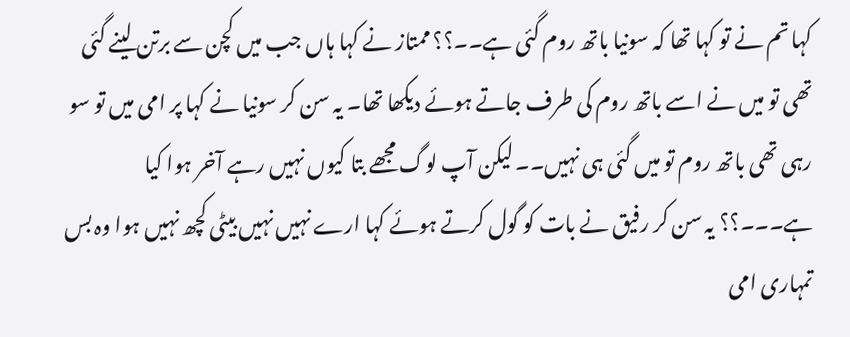کہا تم نے تو کہا تھا کہ سونیا باتھ روم گئی ہے۔۔؟؟ ممتاز نے کہا ہاں جب میں کچن سے برتن لینے گئی تھی تو میں نے اسے باتھ روم کی طرف جاتے ہوئے دیکھا تھا۔ یہ سن کر سونیا نے کہا پر امی میں تو سو رہی تھی باتھ روم تو میں گئی ہی نہیں۔۔ لیکن آپ لوگ مجھے بتا کیوں نہیں رہے آخر ہوا کیا ہے۔۔۔؟؟ یہ سن کر رفیق نے بات کو گول کرتے ہوئے کہا ارے نہیں نہیں بیٹی کچھ نہیں ہوا وہ بس تمہاری امی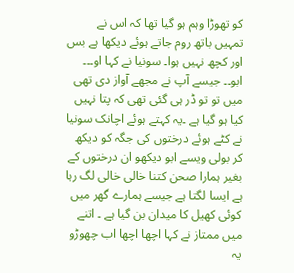کو تھوڑا وہم ہو گیا تھا کہ اس نے تمہیں باتھ روم جاتے ہوئے دیکھا ہے بس اور کچھ نہیں ہوا۔ سونیا نے کہا او۔۔۔ ابو۔۔ جیسے آپ نے مجھے آواز دی تھی میں تو تو ڈر ہی گئی تھی کہ پتا نہیں کیا ہو گیا ہے ۔یہ کہتے ہوئے اچانک سونیا نے کٹے ہوئے درختوں کی جگہ کو دیکھ کر بولی ویسے ابو دیکھو ان درختوں کے بغیر ہمارا صحن کتنا خالی خالی لگ رہا ہے ایسا لگتا ہے جیسے ہمارے گھر میں کوئی کھیل کا میدان بن گیا ہے ۔ اتنے میں ممتاز نے کہا اچھا اچھا اب چھوڑو یہ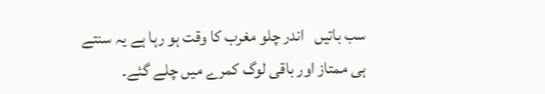سب باتیں   اندر چلو مغرب کا وقت ہو رہا ہے یہ سنتے ہی ممتاز اور باقی لوگ کمرے میں چلے گئے۔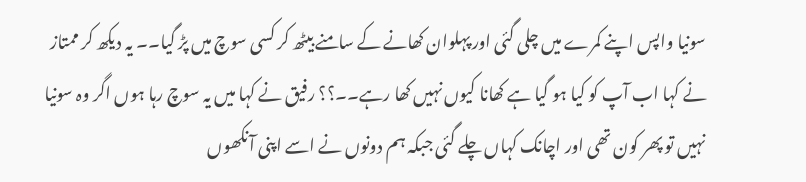سونیا واپس اپنے کمرے میں چلی گئی اور پہلوان کھانے کے سامنے بیٹھ کر کسی سوچ میں پڑ گیا۔۔ یہ دیکھ کر ممتاز نے کہا اب آپ کو کیا ہو گیا ہے کھانا کیوں نہیں کھا رہے۔۔؟؟ رفیق نے کہا میں یہ سوچ رہا ہوں اگر وہ سونیا نہیں تو پھر کون تھی اور اچانک کہاں چلے گئی جبکہ ہم دونوں نے اسے اپنی آنکھوں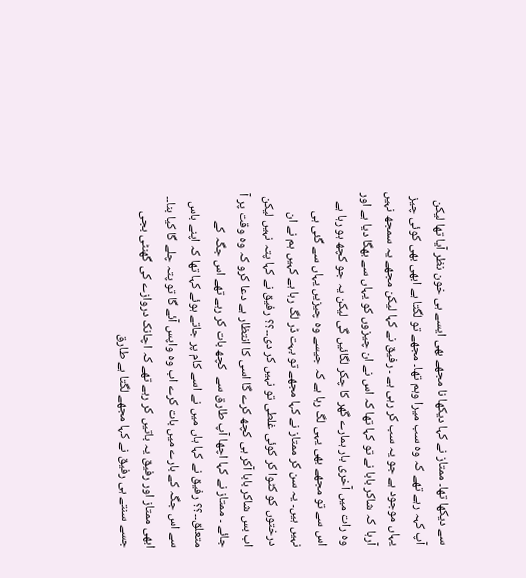سے دیکھا تھا۔ ممتاز نے کہا دیکھا نا مجھے بھی ایسے ہی خون نظر آیا تھا لیکن آپ کہہ رہے تھے کہ وہ سب میرا وہم تھا۔ مجھے تو لگتا ہے ابھی بھی کوئی چیز یہاں موجود ہے جو یہ سب کر رہی ہے ۔ رفیق نے کہا لیکن مجھے یہ سمجھ نہیں آرہا  کہ شاکر بابا نے تو کہا تھا کہ اس نے ان چیزوں کو یہاں سے بھگا دیا ہے اور وہ رات میں آخری بار ہمارے گھر کا چکر لگائیں گی لیکن یہ جو کچھ ہو رہا ہے اس سے تو مجھے بھی یہی لگ رہا ہے کہ جیسے وہ چیزیں یہاں سے گئی ہی نہیں ہیں۔ یہ سن کر ممتاز نے کہا مجھے تو بہت ڈر لگ رہا ہے کہیں ہم نے ان درختوں کو کٹوا کر کوئی غلطی تو نہیں کر دی۔۔؟؟ رفیق نے کہا پتہ نہیں لیکن اب بس شاکر بابا آکر ہی کچھ کرے گا اسی کا انتظار ہے دعا کرو کہ وہ وقت پر آ جائے ۔ ممتاز نے کہا اچھا آپ طارق سے  کچھ بات کر رہے تھے اس جگہ کے متعلق۔۔؟؟ رفیق نے کہا ہاں میں نے اسے کام پر جاتے ہوئے کہا تھا کہ اپنے باس سے اس جگہ کے بارے میں بات کرے اب وہ واپس آئے گا تو پتہ چلے گا کیا بنا۔۔ ابھی ممتاز اور رفیق یہ باتیں کر رہے تھے کہ اچانک دروازے کی گھنٹی بجی جسے سنتے ہی رفیق نے کہا مجھے لگتا ہے طارق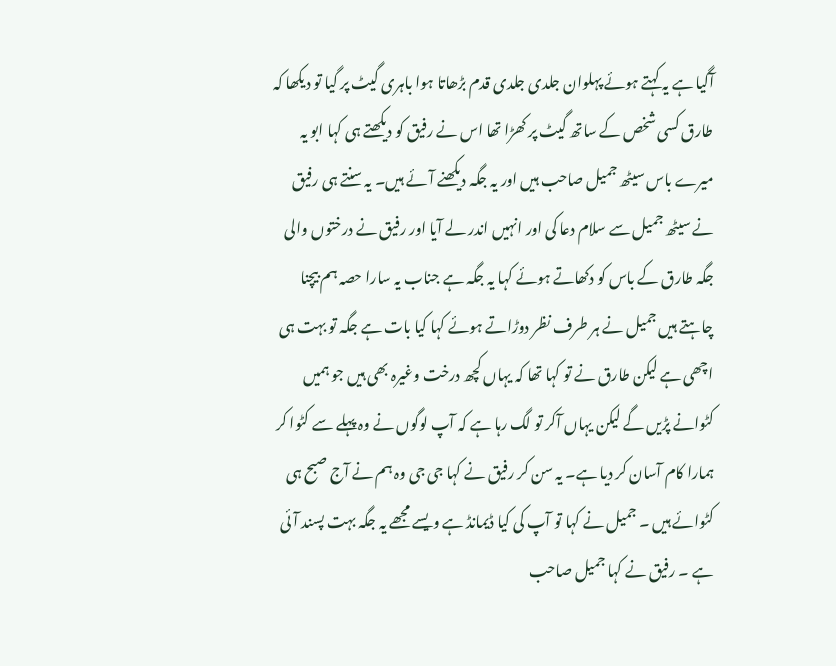آگیا ہے یہ کہتے ہوئے پہلوان جلدی جلدی قدم بڑھاتا ہوا باہری گیٹ پر گیا تو دیکھا کہ طارق کسی شخص کے ساتھ گیٹ پر کھڑا تھا اس نے رفیق کو دیکھتے ہی کہا ابو یہ میرے باس سیٹھ جمیل صاحب ہیں اور یہ جگہ دیکھنے آئے ہیں۔ یہ سنتے ہی رفیق نے سیٹھ جمیل سے سلام دعا کی اور انہیں اندر لے آیا اور رفیق نے درختوں والی جگہ طارق کے باس کو دکھاتے ہوئے کہا یہ جگہ ہے جناب یہ سارا حصہ ہم بیچنا چاہتے ہیں جمیل نے ہر طرف نظر دوڑاتے ہوئے کہا کیا بات ہے جگہ تو بہت ہی اچھی ہے لیکن طارق نے تو کہا تھا کہ یہاں کچھ درخت وغیرہ بھی ہیں جو ہمیں کٹوانے پڑیں گے لیکن یہاں آکر تو لگ رہا ہے کہ آپ لوگوں نے وہ پہلے سے کٹوا کر ہمارا کام آسان کر دیا ہے۔ یہ سن کر رفیق نے کہا جی جی وہ ہم نے آج صبح ہی کٹوائے ہیں ۔ جمیل نے کہا تو آپ کی کیا ڈیمانڈ ہے ویسے مجھے یہ جگہ بہت پسند آئی ہے ۔ رفیق نے کہا جمیل صاحب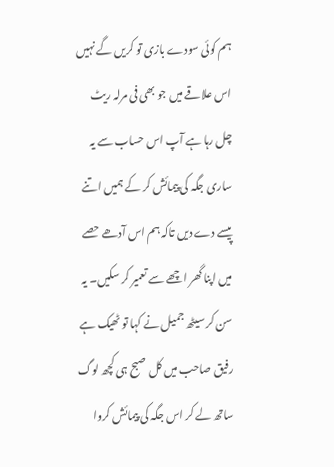ہم کوئی سودے بازی تو کریں گے نہیں اس علاقے میں جو بھی فی مرلہ ریٹ چل رہا ہے آپ اس حساب سے یہ ساری جگہ کی پیمائش کر کے ہمیں اتنے پیسے دے دیں تاکہ ہم اس آدھے حصے میں اپنا گھر اچھے سے تعمیر کر سکیں۔ یہ سن کر سیٹھ جمیل نے کہا تو ٹھیک ہے رفیق صاحب میں کل صبح ہی کچھ لوگ ساتھ لے کر اس جگہ کی پیمائش کروا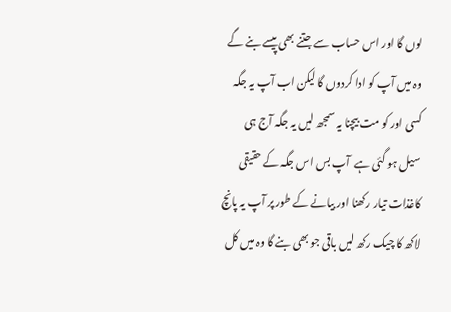لوں گا اور اس حساب سے جتنے بھی پیسے بنے گے وہ میں آپ کو ادا کردوں گا لیکن اب آپ یہ جگہ کسی اور کو مت بیچنا یہ سمجھ لیں یہ جگہ آج ہی سیل ہو گئی ہے  آپ بس اس جگہ کے حقیقی کاغذات تیار رکھنا اور بیانے کے طور پر آپ یہ پانچ لاکھ کا چیک رکھ لیں باقی جو بھی بنے گا وہ میں کل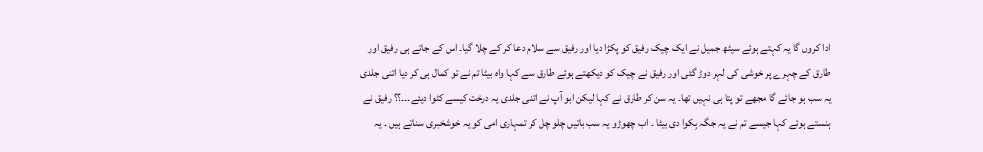ادا کروں گا یہ کہتے ہوئے سیٹھ جمیل نے ایک چیک رفیق کو پکڑا دیا اور رفیق سے سلام دعا کر کے چلا گیا۔ اس کے جاتے ہی رفیق اور طارق کے چہرے پر خوشی کی لہر دوڑ گئی اور رفیق نے چیک کو دیکھتے ہوئے طارق سے کہا واہ بیٹا تم نے تو کمال ہی کر دیا اتنی جلدی یہ سب ہو جائے گا مجھے تو پتا ہی نہیں تھا۔ یہ سن کر طارق نے کہا لیکن ابو آپ نے اتنی جلدی یہ درخت کیسے کٹوا دیئے۔۔۔؟؟ رفیق نے ہنستے ہوئے کہا جیسے تم نے یہ جگہ بِکوا دی بیٹا ۔ اب چھوڑو یہ سب باتیں چلو چل کر تمہاری امی کو یہ خوشخبری سناتے ہیں ۔ یہ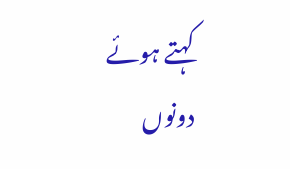کہتے ہوئے دونوں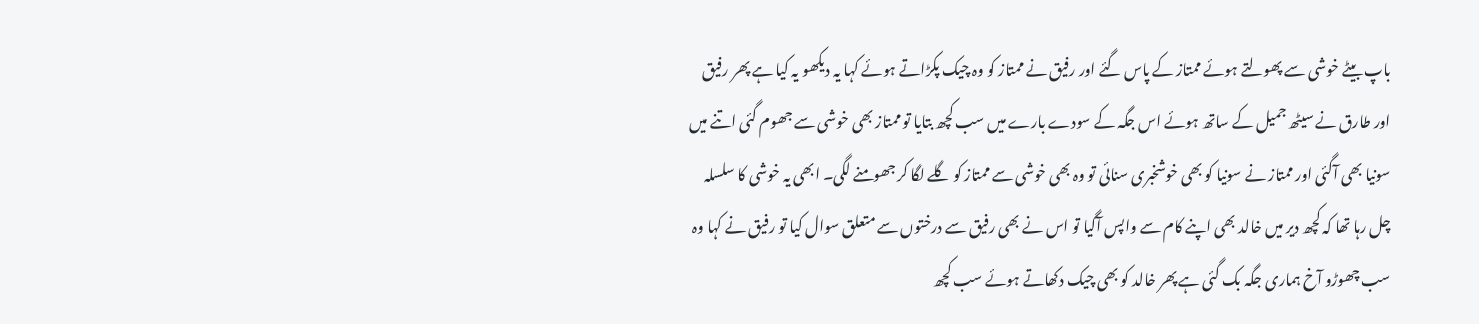باپ بیٹے خوشی سے پھولتے ہوئے ممتاز کے پاس گئے اور رفیق نے ممتاز کو وہ چیک پکڑاتے ہوئے کہا یہ دیکھو یہ کیا ہے پھر رفیق اور طارق نے سیٹھ جمیل کے ساتھ ہوئے اس جگہ کے سودے بارے میں سب کچھ بتایا تو ممتاز بھی خوشی سے جھوم گئی اتنے میں سونیا بھی آگئی اور ممتاز نے سونیا کو بھی خوشخبری سنائی تو وہ بھی خوشی سے ممتاز کو گلے لگا کر جھومنے لگی۔ ابھی یہ خوشی کا سلسلہ چل رہا تھا کہ کچھ دیر میں خالد بھی اپنے کام سے واپس آگیا تو اس نے بھی رفیق سے درختوں سے متعلق سوال کیا تو رفیق نے کہا وہ سب چھوڑو آخ ہماری جگہ بک گئی ہے پھر خالد کو بھی چیک دکھاتے ہوئے سب کچھ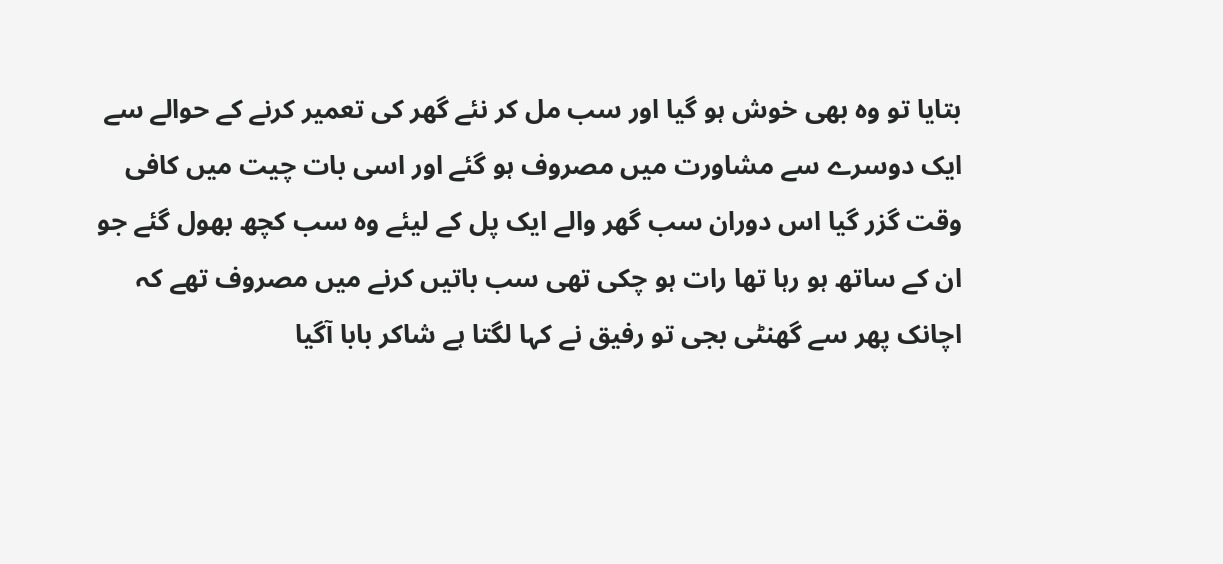بتایا تو وہ بھی خوش ہو گیا اور سب مل کر نئے گھر کی تعمیر کرنے کے حوالے سے ایک دوسرے سے مشاورت میں مصروف ہو گئے اور اسی بات چیت میں کافی وقت گزر گیا اس دوران سب گھر والے ایک پل کے لیئے وہ سب کچھ بھول گئے جو ان کے ساتھ ہو رہا تھا رات ہو چکی تھی سب باتیں کرنے میں مصروف تھے کہ اچانک پھر سے گھنٹی بجی تو رفیق نے کہا لگتا ہے شاکر بابا آگیا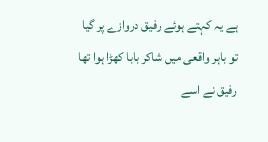ہے یہ کہتے ہوئے رفیق دروازے پر گیا تو باہر واقعی میں شاکر بابا کھڑا ہوا تھا رفیق نے اسے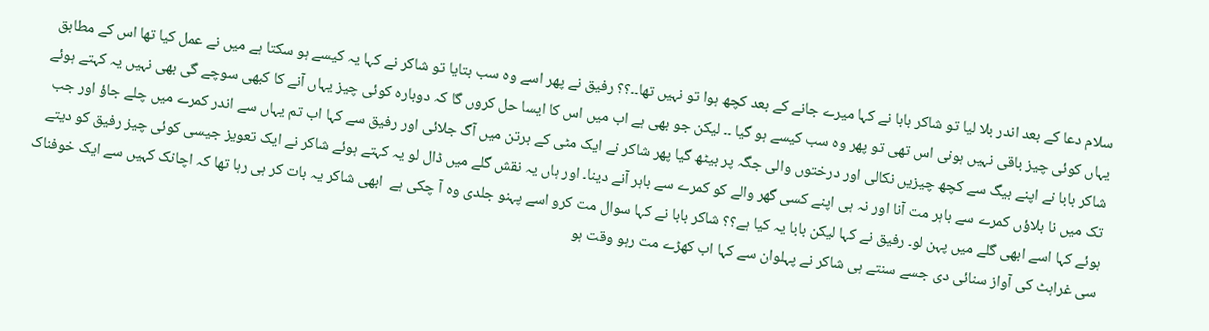سلام دعا کے بعد اندر بلا لیا تو شاکر بابا نے کہا میرے جانے کے بعد کچھ ہوا تو نہیں تھا۔۔؟؟ رفیق نے پھر اسے وہ سب بتایا تو شاکر نے کہا یہ کیسے ہو سکتا ہے میں نے عمل کیا تھا اس کے مطابق یہاں کوئی چیز باقی نہیں ہونی اس تھی تو پھر وہ سب کیسے ہو گیا ۔۔ لیکن جو بھی ہے اب میں اس کا ایسا حل کروں گا کہ دوبارہ کوئی چیز یہاں آنے کا کبھی سوچے گی بھی نہیں یہ کہتے ہوئے شاکر بابا نے اپنے بیگ سے کچھ چیزیں نکالی اور درختوں والی جگہ پر بیٹھ گیا پھر شاکر نے ایک مٹی کے برتن میں آگ جلائی اور رفیق سے کہا اب تم یہاں سے اندر کمرے میں چلے جاؤ اور جب تک میں نا بلاؤں کمرے سے باہر مت آنا اور نہ ہی اپنے کسی گھر والے کو کمرے سے باہر آنے دینا۔ اور ہاں یہ نقش گلے میں ڈال لو یہ کہتے ہوئے شاکر نے ایک تعویز جیسی کوئی چیز رفیق کو دیتے ہوئے کہا اسے ابھی گلے میں پہن لو۔ رفیق نے کہا لیکن بابا یہ کیا ہے؟؟ شاکر بابا نے کہا سوال مت کرو اسے پہنو جلدی وہ آ چکی ہے  ابھی شاکر یہ بات کر ہی رہا تھا کہ اچانک کہیں سے ایک خوفناک سی غراہٹ کی آواز سنائی دی جسے سنتے ہی شاکر نے پہلوان سے کہا اب کھڑے مت رہو وقت ہو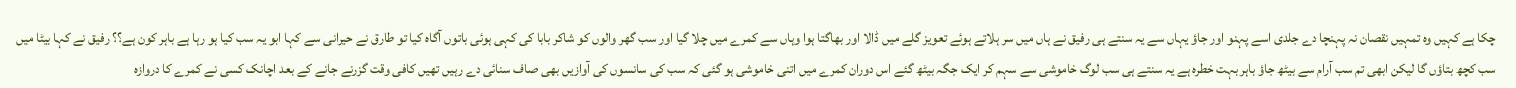چکا ہے کہیں وہ تمہیں نقصان نہ پہنچا دے جلدی اسے پہنو اور جاؤ یہاں سے یہ سنتے ہی رفیق نے ہاں میں سر ہلاتے ہوئے تعویز گلے میں ڈالا اور بھاگتا ہوا وہاں سے کمرے میں چلا گیا اور سب گھر والوں کو شاکر بابا کی کہی ہوئی باتوں آگاہ کیا تو طارق نے حیرانی سے کہا ابو یہ سب کیا ہو رہا ہے باہر کون ہے؟؟ رفیق نے کہا بیٹا میں سب کچھ بتاؤں گا لیکن ابھی تم سب آرام سے بیٹھ جاؤ باہر بہت خطرہ ہے یہ سنتے ہی سب لوگ خاموشی سے سہم کر ایک جگہ بیٹھ گئے اس دوران کمرے میں اتنی خاموشی ہو گئی کہ سب کی سانسوں کی آوازیں بھی صاف سنائی دے رہیں تھیں کافی وقت گزرنے جانے کے بعد اچانک کسی نے کمرے کا دروازہ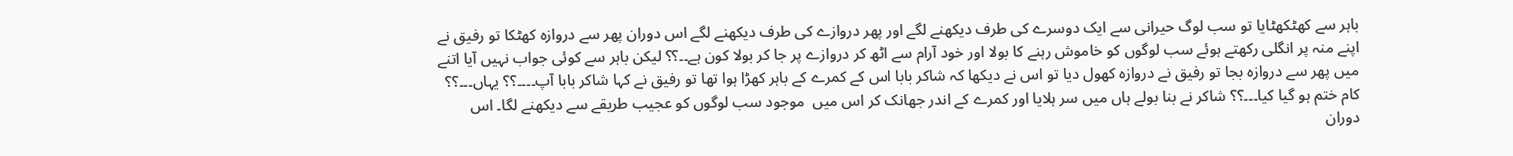باہر سے کھٹکھٹایا تو سب لوگ حیرانی سے ایک دوسرے کی طرف دیکھنے لگے اور پھر دروازے کی طرف دیکھنے لگے اس دوران پھر سے دروازہ کھٹکا تو رفیق نے اپنے منہ پر انگلی رکھتے ہوئے سب لوگوں کو خاموش رہنے کا بولا اور خود آرام سے اٹھ کر دروازے پر جا کر بولا کون ہے۔۔؟؟ لیکن باہر سے کوئی جواب نہیں آیا اتنے میں پھر سے دروازہ بجا تو رفیق نے دروازہ کھول دیا تو اس نے دیکھا کہ شاکر بابا اس کے کمرے کے باہر کھڑا ہوا تھا تو رفیق نے کہا شاکر بابا آپ۔۔۔۔؟؟ یہاں۔۔۔؟؟ کام ختم ہو گیا کیا۔۔۔؟؟ شاکر نے بنا بولے ہاں میں سر ہلایا اور کمرے کے اندر جھانک کر اس میں  موجود سب لوگوں کو عجیب طریقے سے دیکھنے لگا۔ اس دوران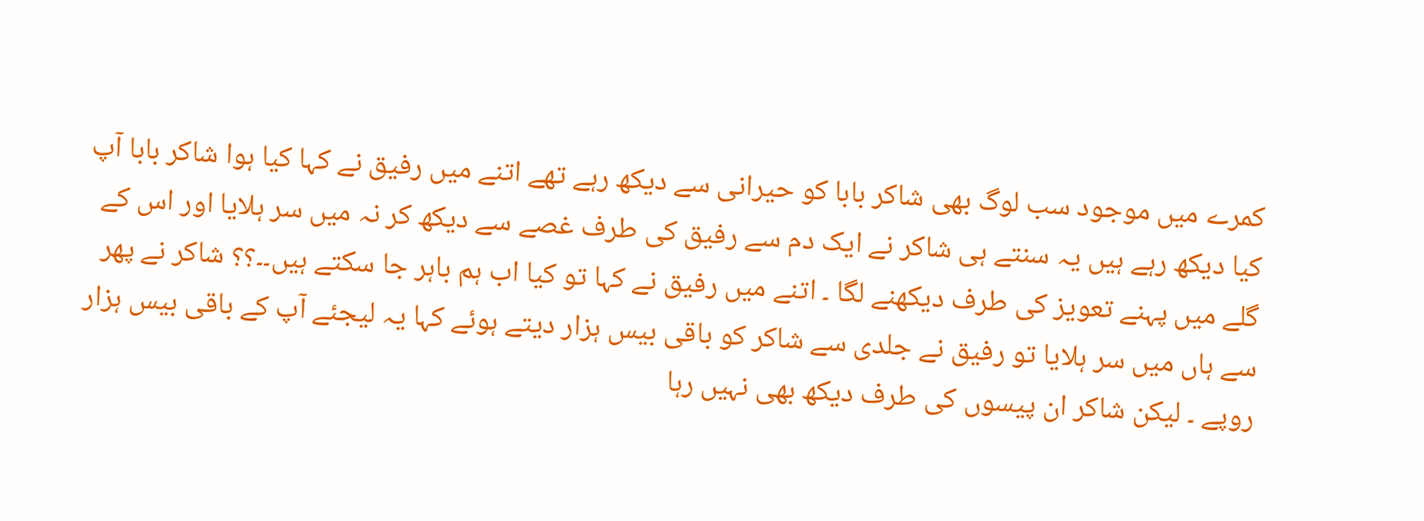کمرے میں موجود سب لوگ بھی شاکر بابا کو حیرانی سے دیکھ رہے تھے اتنے میں رفیق نے کہا کیا ہوا شاکر بابا آپ کیا دیکھ رہے ہیں یہ سنتے ہی شاکر نے ایک دم سے رفیق کی طرف غصے سے دیکھ کر نہ میں سر ہلایا اور اس کے گلے میں پہنے تعویز کی طرف دیکھنے لگا ۔ اتنے میں رفیق نے کہا تو کیا اب ہم باہر جا سکتے ہیں۔۔؟؟ شاکر نے پھر سے ہاں میں سر ہلایا تو رفیق نے جلدی سے شاکر کو باقی بیس ہزار دیتے ہوئے کہا یہ لیجئے آپ کے باقی بیس ہزار روپے ۔ لیکن شاکر ان پیسوں کی طرف دیکھ بھی نہیں رہا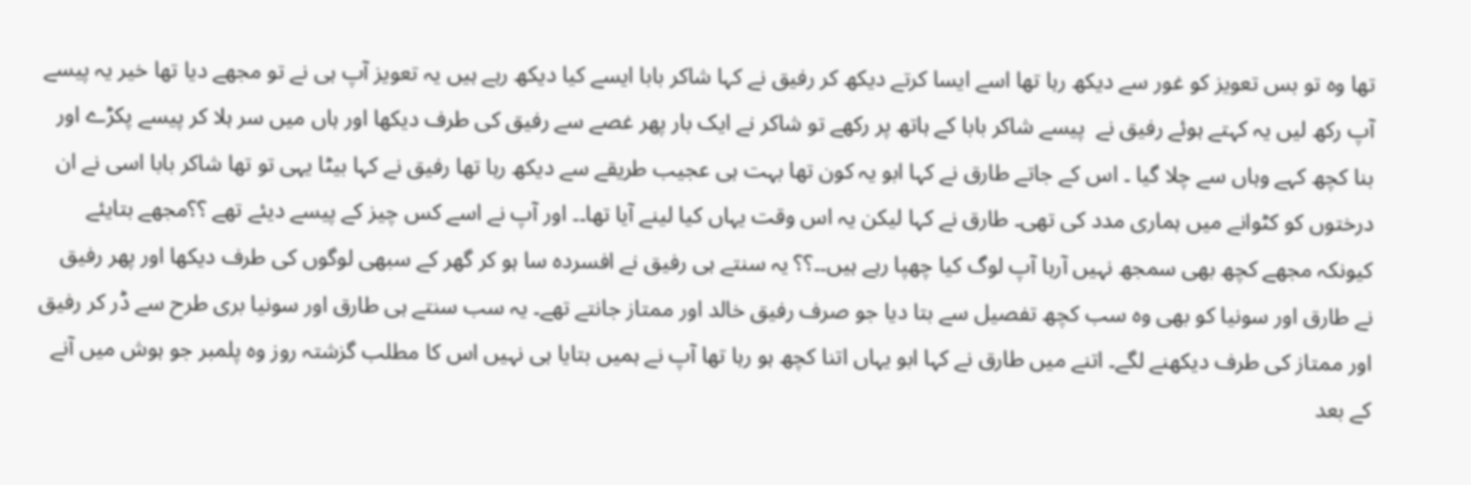تھا وہ تو بس تعویز کو غور سے دیکھ رہا تھا اسے ایسا کرتے دیکھ کر رفیق نے کہا شاکر بابا ایسے کیا دیکھ رہے ہیں یہ تعویز آپ ہی نے تو مجھے دیا تھا خیر یہ پیسے آپ رکھ لیں یہ کہتے ہوئے رفیق نے  پیسے شاکر بابا کے ہاتھ پر رکھے تو شاکر نے ایک بار پھر غصے سے رفیق کی طرف دیکھا اور ہاں میں سر ہلا کر پیسے پکڑے اور بنا کچھ کہے وہاں سے چلا گیا ۔ اس کے جاتے طارق نے کہا ابو یہ کون تھا بہت ہی عجیب طریقے سے دیکھ رہا تھا رفیق نے کہا بیٹا یہی تو تھا شاکر بابا اسی نے ان درختوں کو کٹوانے میں ہماری مدد کی تھی۔ طارق نے کہا لیکن یہ اس وقت یہاں کیا لینے آیا تھا۔۔ اور آپ نے اسے کس چیز کے پیسے دیئے تھے ؟؟مجھے بتایئے کیونکہ مجھے کچھ بھی سمجھ نہیں آرہا آپ لوگ کیا چھپا رہے ہیں۔۔؟؟ یہ سنتے ہی رفیق نے افسردہ سا ہو کر گھر کے سبھی لوگوں کی طرف دیکھا اور پھر رفیق نے طارق اور سونیا کو بھی وہ سب کچھ تفصیل سے بتا دیا جو صرف رفیق خالد اور ممتاز جانتے تھے۔ یہ سب سنتے ہی طارق اور سونیا بری طرح سے ڈر کر رفیق اور ممتاز کی طرف دیکھنے لگے۔ اتنے میں طارق نے کہا ابو یہاں اتنا کچھ ہو رہا تھا آپ نے ہمیں بتایا ہی نہیں اس کا مطلب گزشتہ روز وہ پلمبر جو ہوش میں آنے کے بعد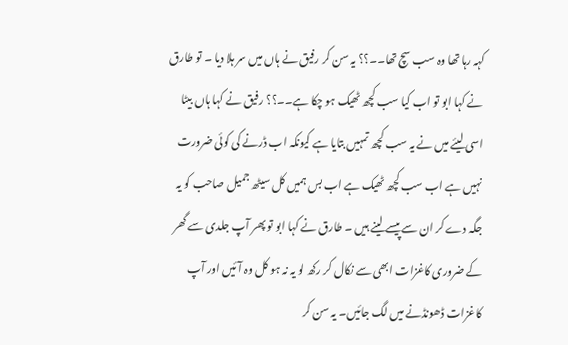کہہ رہا تھا وہ سب سچ تھا۔۔؟؟ یہ سن کر رفیق نے ہاں میں سر ہلا دیا ۔ تو طارق نے کہا ابو تو اب کیا سب کچھ ٹھیک ہو چکا ہے۔۔؟؟ رفیق نے کہا ہاں بیٹا اسی لیئے میں نے یہ سب کچھ تمہیں بتایا ہے کیونکہ اب ڈرنے کی کوئی ضرورت نہیں ہے اب سب کچھ ٹھیک ہے اب بس ہمیں کل سیٹھ جمیل صاحب کو یہ جگہ دے کر ان سے پیسے لینے ہیں ۔ طارق نے کہا ابو تو پھر آپ جلدی سے گھر کے ضروری کاغزات ابھی سے نکال کر رکھ لو یہ نہ ہو کل وہ آئیں اور آپ کاغزات ڈھونڈنے میں لگ جائیں۔ یہ سن کر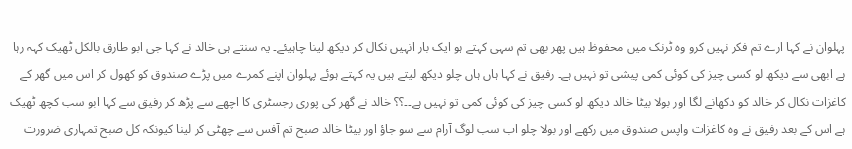پہلوان نے کہا ارے تم فکر نہیں کرو وہ ٹرنک میں محفوظ ہیں پھر بھی تم سہی کہتے ہو ایک بار انہیں نکال کر دیکھ لینا چاہیئے۔ یہ سنتے ہی خالد نے کہا جی ابو طارق بالکل ٹھیک کہہ رہا ہے ابھی سے دیکھ لو کسی چیز کی کوئی کمی پیشی تو نہیں ہے۔ رفیق نے کہا ہاں ہاں چلو دیکھ لیتے ہیں یہ کہتے ہوئے پہلوان اپنے کمرے میں پڑے صندوق کو کھول کر اس میں گھر کے کاغزات نکال کر خالد کو دکھانے لگا اور بولا بیٹا خالد دیکھ لو کسی چیز کی کوئی کمی تو نہیں ہے۔۔؟؟ خالد نے گھر کی پوری رجسٹری کا اچھے سے پڑھ کر رفیق سے کہا ابو سب کچھ ٹھیک ہے اس کے بعد رفیق نے وہ کاغزات واپس صندوق میں رکھے اور بولا چلو اب سب لوگ آرام سے سو جاؤ اور بیٹا خالد صبح تم آفس سے چھٹی کر لینا کیونکہ کل صبح تمہاری ضرورت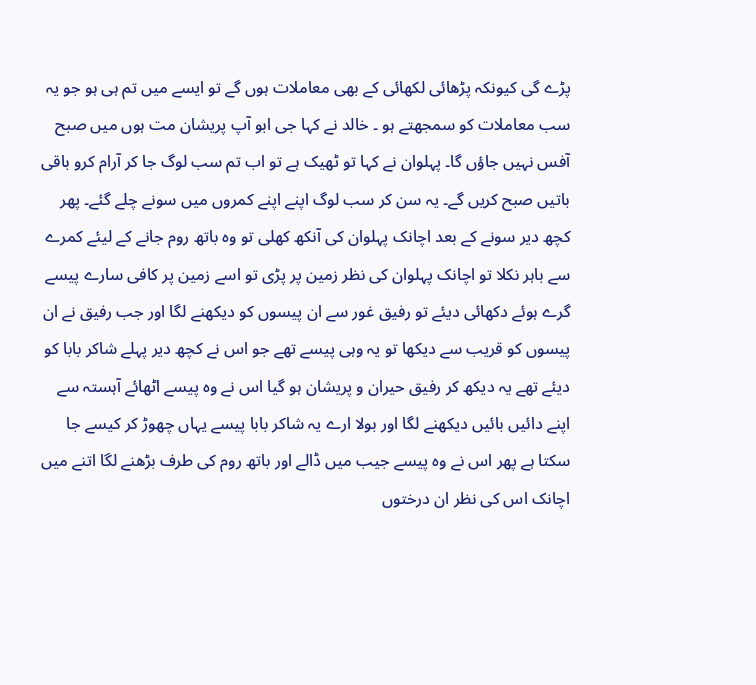پڑے گی کیونکہ پڑھائی لکھائی کے بھی معاملات ہوں گے تو ایسے میں تم ہی ہو جو یہ سب معاملات کو سمجھتے ہو ۔ خالد نے کہا جی ابو آپ پریشان مت ہوں میں صبح آفس نہیں جاؤں گا۔ پہلوان نے کہا تو ٹھیک ہے تو اب تم سب لوگ جا کر آرام کرو باقی باتیں صبح کریں گے۔ یہ سن کر سب لوگ اپنے اپنے کمروں میں سونے چلے گئے۔ پھر کچھ دیر سونے کے بعد اچانک پہلوان کی آنکھ کھلی تو وہ باتھ روم جانے کے لیئے کمرے سے باہر نکلا تو اچانک پہلوان کی نظر زمین پر پڑی تو اسے زمین پر کافی سارے پیسے گرے ہوئے دکھائی دیئے تو رفیق غور سے ان پیسوں کو دیکھنے لگا اور جب رفیق نے ان پیسوں کو قریب سے دیکھا تو یہ وہی پیسے تھے جو اس نے کچھ دیر پہلے شاکر بابا کو دیئے تھے یہ دیکھ کر رفیق حیران و پریشان ہو گیا اس نے وہ پیسے اٹھائے آہستہ سے اپنے دائیں بائیں دیکھنے لگا اور بولا ارے یہ شاکر بابا پیسے یہاں چھوڑ کر کیسے جا سکتا ہے پھر اس نے وہ پیسے جیب میں ڈالے اور باتھ روم کی طرف بڑھنے لگا اتنے میں اچانک اس کی نظر ان درختوں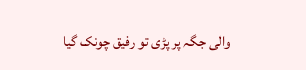والی جگہ پر پڑی تو رفیق چونک گیا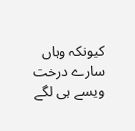کیونکہ وہاں سارے درخت ویسے ہی لگے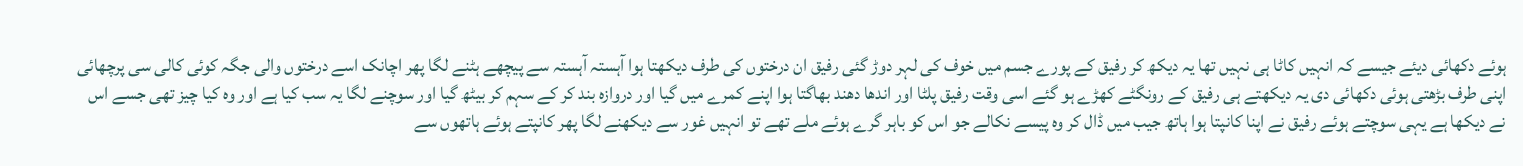ہوئے دکھائی دیئے جیسے کہ انہیں کاٹا ہی نہیں تھا یہ دیکھ کر رفیق کے پورے جسم میں خوف کی لہر دوڑ گئی رفیق ان درختوں کی طرف دیکھتا ہوا آہستہ آہستہ سے پیچھے ہٹنے لگا پھر اچانک اسے درختوں والی جگہ کوئی کالی سی پرچھائی اپنی طرف بڑھتی ہوئی دکھائی دی یہ دیکھتے ہی رفیق کے رونگٹے کھڑے ہو گئے اسی وقت رفیق پلٹا اور اندھا دھند بھاگتا ہوا اپنے کمرے میں گیا اور دروازہ بند کر کے سہم کر بیٹھ گیا اور سوچنے لگا یہ سب کیا ہے اور وہ کیا چیز تھی جسے اس نے دیکھا ہے یہی سوچتے ہوئے رفیق نے اپنا کانپتا ہوا ہاتھ جیب میں ڈال کر وہ پیسے نکالے جو اس کو باہر گرے ہوئے ملے تھے تو انہیں غور سے دیکھنے لگا پھر کانپتے ہوئے ہاتھوں سے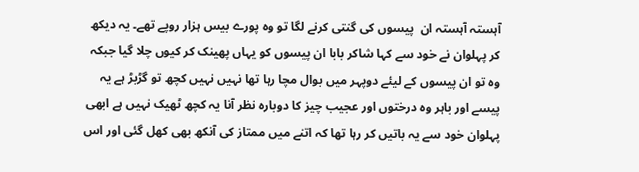آہستہ آہستہ ان  پیسوں کی گنتی کرنے لگا تو وہ پورے بیس ہزار روپے تھے۔ یہ دیکھ کر پہلوان نے خود سے کہا شاکر بابا ان پیسوں کو یہاں پھینک کر کیوں چلا گیا جبکہ وہ تو ان پیسوں کے لیئے دوپہر میں بوال مچا رہا تھا نہیں نہیں کچھ تو گڑبڑ ہے یہ پیسے اور باہر وہ درختوں اور عجیب چیز کا دوبارہ نظر آنا یہ کچھ ٹھیک نہیں ہے ابھی پہلوان خود سے یہ باتیں کر رہا تھا کہ اتنے میں ممتاز کی آنکھ بھی کھل گئی اور اس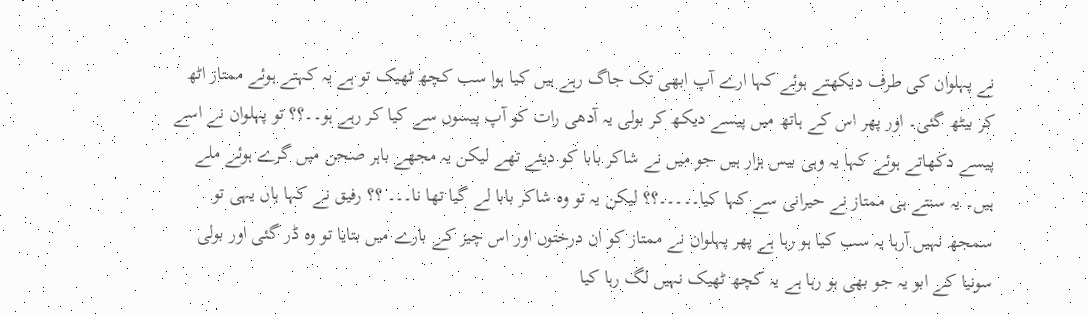نے پہلوان کی طرف دیکھتے ہوئے کہا ارے آپ ابھی تک جاگ رہے ہیں کیا ہوا سب کچھ ٹھیک تو ہے یہ کہتے ہوئے ممتاز اٹھ کر بیٹھ گئی۔ اور پھر اس کے ہاتھ میں پیسے دیکھ کر بولی یہ آدھی رات کو آپ پیسوں سے کیا کر رہے ہو۔۔؟؟ تو پہلوان نے اسے پیسے دکھاتے ہوئے کہا یہ وہی بیس ہزار ہیں جو میں نے شاکر بابا کو دیئے تھے لیکن یہ مجھے باہر صحن میں گرے ہوئے ملے ہیں۔ یہ سنتے ہی ممتاز نے حیرانی سے کہا کیا۔۔۔۔۔؟؟ لیکن یہ تو وہ شاکر بابا لے گیا تھا نا۔۔۔ ؟؟ رفیق نے کہا ہاں یہی تو سمجھ نہیں آرہا یہ سب کیا ہو رہا ہے پھر پہلوان نے ممتاز کو ان درختوں اور اس چیز کے بارے میں بتایا تو وہ ڈر گئی اور بولی سونیا کے ابو یہ جو بھی ہو رہا ہے یہ کچھ ٹھیک نہیں لگ رہا کیا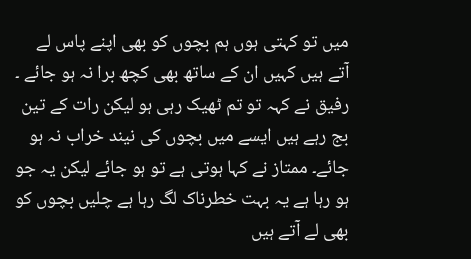میں تو کہتی ہوں ہم بچوں کو بھی اپنے پاس لے آتے ہیں کہیں ان کے ساتھ بھی کچھ برا نہ ہو جائے ۔ رفیق نے کہہ تو تم ٹھیک رہی ہو لیکن رات کے تین بج رہے ہیں ایسے میں بچوں کی نیند خراب نہ ہو جائے۔ ممتاز نے کہا ہوتی ہے تو ہو جائے لیکن یہ جو ہو رہا ہے یہ بہت خطرناک لگ رہا ہے چلیں بچوں کو بھی لے آتے ہیں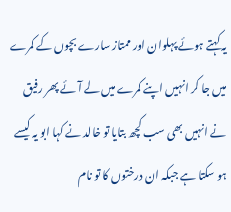یہ کہتے ہوئے پہلوان اور ممتاز سارے بچوں کے کمرے میں جا کر انہیں اپنے کمرے میں لے آئے پھر رفیق نے انہیں بھی سب کچھ بتایا تو خالد نے کہا ابو یہ کیسے ہو سکتا ہے جبکہ ان درختوں کا تو نام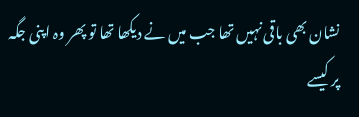نشان بھی باقی نہیں تھا جب میں نے دیکھا تھا تو پھر وہ اپنی جگہ پر کیسے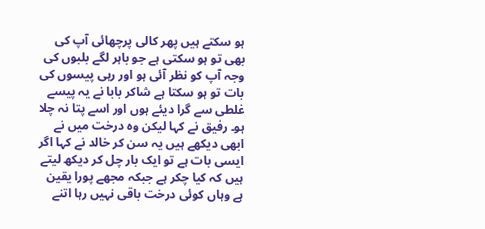ہو سکتے ہیں پھر کالی پرچھائی آپ کی بھی تو ہو سکتی ہے جو باہر لگے بلبوں کی وجہ آپ کو نظر آئی ہو اور رہی پیسوں کی بات تو ہو سکتا ہے شاکر بابا نے یہ پیسے غلطی سے گرا دیئے ہوں اور اسے پتا نہ چلا ہو۔ رفیق نے کہا لیکن وہ درخت میں نے ابھی دیکھے ہیں یہ سن کر خالد نے کہا اگر ایسی بات ہے تو ایک بار چل کر دیکھ لیتے ہیں کہ کیا چکر ہے جبکہ مجھے پورا یقین ہے وہاں کوئی درخت باقی نہیں رہا اتنے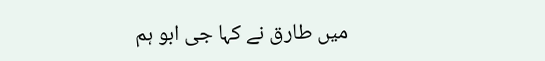میں طارق نے کہا جی ابو ہم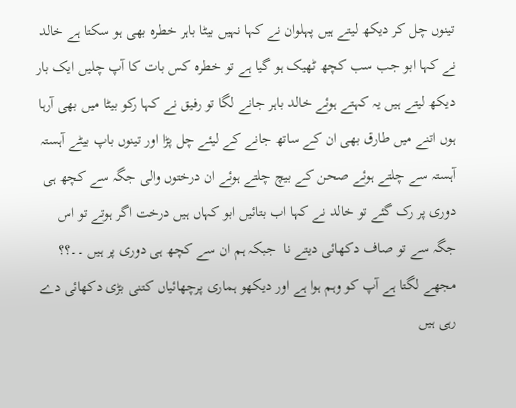تینوں چل کر دیکھ لیتے ہیں پہلوان نے کہا نہیں بیٹا باہر خطرہ بھی ہو سکتا ہے خالد نے کہا ابو جب سب کچھ ٹھیک ہو گیا ہے تو خطرہ کس بات کا آپ چلیں ایک بار دیکھ لیتے ہیں یہ کہتے ہوئے خالد باہر جانے لگا تو رفیق نے کہا رکو بیٹا میں بھی آرہا ہوں اتنے میں طارق بھی ان کے ساتھ جانے کے لیئے چل پڑا اور تینوں باپ بیٹے آہستہ آہستہ سے چلتے ہوئے صحن کے بیچ چلتے ہوئے ان درختوں والی جگہ سے کچھ ہی دوری پر رک گئے تو خالد نے کہا اب بتائیں ابو کہاں ہیں درخت اگر ہوتے تو اس جگہ سے تو صاف دکھائی دیتے نا  جبکہ ہم ان سے کچھ ہی دوری پر ہیں ۔۔؟؟ مجھے لگتا ہے آپ کو وہم ہوا ہے اور دیکھو ہماری پرچھائیاں کتنی بڑی دکھائی دے رہی ہیں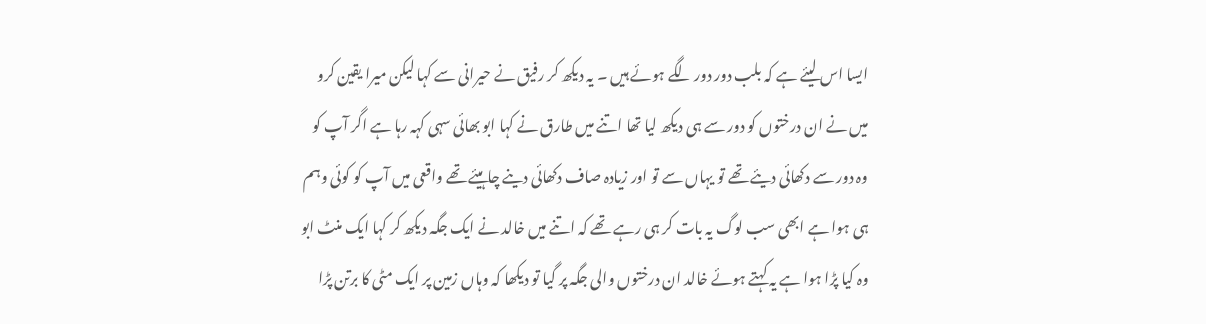ایسا اس لیئے ہے کہ بلب دور دور لگے ہوئے ہیں ۔ یہ دیکھ کر رفیق نے حیرانی سے کہا لیکن میرا یقین کرو میں نے ان درختوں کو دور سے ہی دیکھ لیا تھا اتنے میں طارق نے کہا ابو بھائی سہی کہہ رہا ہے اگر آپ کو وہ دور سے دکھائی دیئے تھے تو یہاں سے تو اور زیادہ صاف دکھائی دینے چاہیئے تھے واقعی میں آپ کو کوئی وہم ہی ہوا ہے ابھی سب لوگ یہ بات کر ہی رہے تھے کہ اتنے میں خالد نے ایک جگہ دیکھ کر کہا ایک منٹ ابو وہ کیا پڑا ہوا ہے یہ کہتے ہوئے خالد ان درختوں والی جگہ پر گیا تو دیکھا کہ وہاں زمین پر ایک مٹی کا برتن پڑا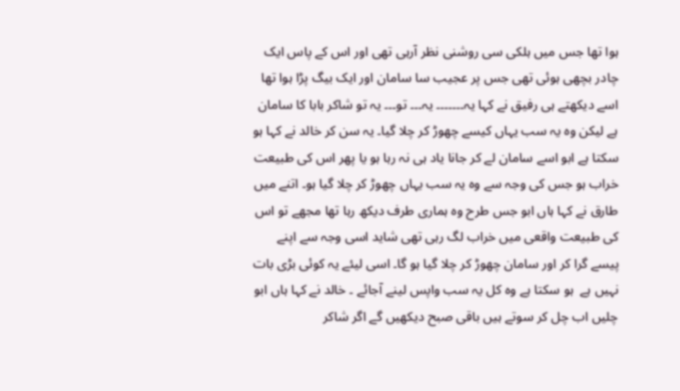ہوا تھا جس میں ہلکی سی روشنی نظر آرہی تھی اور اس کے پاس ایک چادر بچھی ہوئی تھی جس پر عجیب سا سامان اور ایک بیگ پڑا ہوا تھا اسے دیکھتے ہی رفیق نے کہا یہ۔۔۔۔۔۔۔ یہ۔۔۔ تو۔۔۔ یہ تو شاکر بابا کا سامان ہے لیکن وہ یہ سب یہاں کیسے چھوڑ کر چلا گیا۔ یہ سن کر خالد نے کہا ہو سکتا ہے ابو اسے سامان لے کر جانا یاد ہی نہ رہا ہو یا پھر اس کی طبیعت خراب ہو جس کی وجہ سے وہ یہ سب یہاں چھوڑ کر چلا گیا ہو۔ اتنے میں طارق نے کہا ہاں ابو جس طرح وہ ہماری طرف دیکھ رہا تھا مجھے تو اس کی طبیعت واقعی میں خراب لگ رہی تھی شاید اسی وجہ سے اپنے پیسے گرا کر اور سامان چھوڑ کر چلا گیا ہو گا۔ اسی لیئے یہ کوئی بڑی بات نہیں ہے  ہو سکتا ہے وہ کل یہ سب واپس لینے آجائے ۔ خالد نے کہا ہاں ابو چلیں اب چل کر سوتے ہیں باقی صبح دیکھیں گے اگر شاکر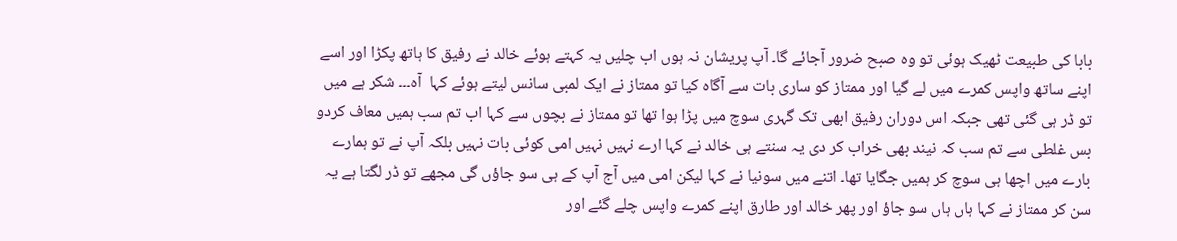بابا کی طبیعت ٹھیک ہوئی تو وہ صبح ضرور آجائے گا۔ آپ پریشان نہ ہوں اب چلیں یہ کہتے ہوئے خالد نے رفیق کا ہاتھ پکڑا اور اسے اپنے ساتھ واپس کمرے میں لے گیا اور ممتاز کو ساری بات سے آگاہ کیا تو ممتاز نے ایک لمبی سانس لیتے ہوئے کہا  آہ۔۔۔ شکر ہے میں تو ڈر ہی گئی تھی جبکہ اس دوران رفیق ابھی تک گہری سوچ میں پڑا ہوا تھا تو ممتاز نے بچوں سے کہا اب تم سب ہمیں معاف کردو بس غلطی سے تم سب کہ نیند بھی خراب کر دی یہ سنتے ہی خالد نے کہا ارے نہیں نہیں امی کوئی بات نہیں بلکہ آپ نے تو ہمارے بارے میں اچھا ہی سوچ کر ہمیں جگایا تھا۔ اتنے میں سونیا نے کہا لیکن امی میں آج آپ کے ہی سو جاؤں گی مجھے تو ڈر لگتا ہے یہ سن کر ممتاز نے کہا ہاں ہاں سو جاؤ اور پھر خالد اور طارق اپنے کمرے واپس چلے گئے اور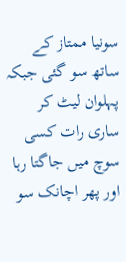سونیا ممتاز کے ساتھ سو گئی جبکہ پہلوان لیٹ کر ساری رات کسی سوچ میں جاگتا رہا اور پھر اچانک سو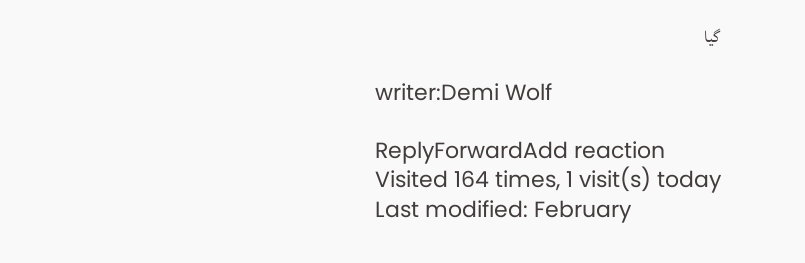گیا

writer:Demi Wolf

ReplyForwardAdd reaction
Visited 164 times, 1 visit(s) today
Last modified: February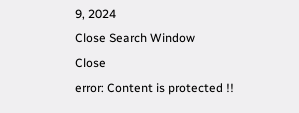9, 2024
Close Search Window
Close
error: Content is protected !!